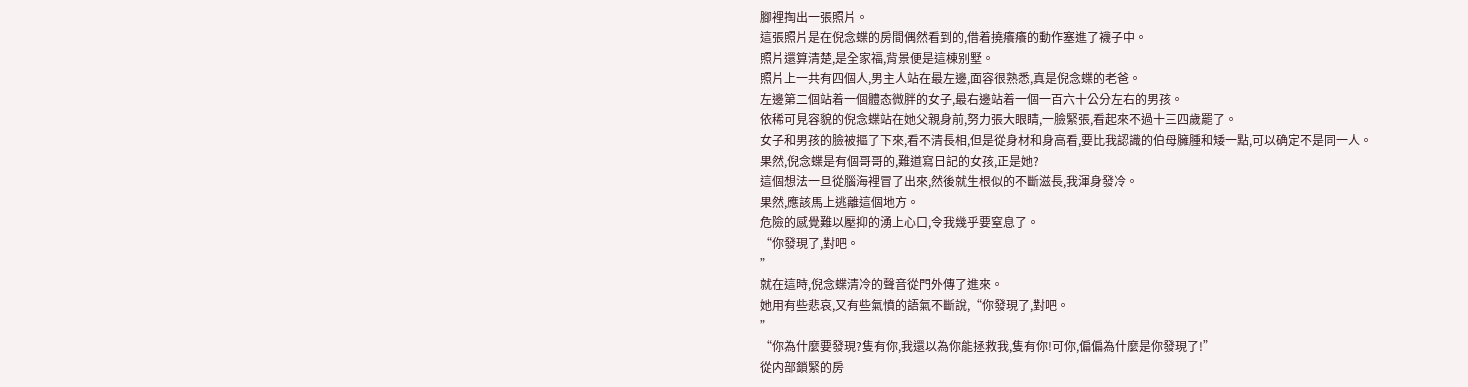腳裡掏出一張照片。
這張照片是在倪念蝶的房間偶然看到的,借着撓癢癢的動作塞進了襪子中。
照片還算清楚,是全家福,背景便是這棟别墅。
照片上一共有四個人,男主人站在最左邊,面容很熟悉,真是倪念蝶的老爸。
左邊第二個站着一個體态微胖的女子,最右邊站着一個一百六十公分左右的男孩。
依稀可見容貌的倪念蝶站在她父親身前,努力張大眼睛,一臉緊張,看起來不過十三四歲罷了。
女子和男孩的臉被摳了下來,看不清長相,但是從身材和身高看,要比我認識的伯母臃腫和矮一點,可以确定不是同一人。
果然,倪念蝶是有個哥哥的,難道寫日記的女孩,正是她?
這個想法一旦從腦海裡冒了出來,然後就生根似的不斷滋長,我渾身發冷。
果然,應該馬上逃離這個地方。
危險的感覺難以壓抑的湧上心口,令我幾乎要窒息了。
“你發現了,對吧。
”
就在這時,倪念蝶清冷的聲音從門外傳了進來。
她用有些悲哀,又有些氣憤的語氣不斷說,“你發現了,對吧。
”
“你為什麼要發現?隻有你,我還以為你能拯救我,隻有你!可你,偏偏為什麼是你發現了!”
從内部鎖緊的房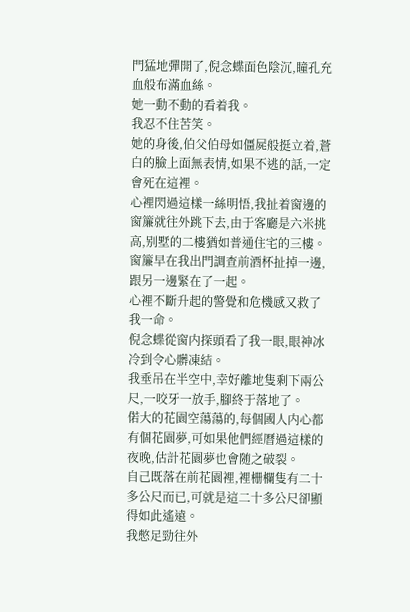門猛地彈開了,倪念蝶面色陰沉,瞳孔充血般布滿血絲。
她一動不動的看着我。
我忍不住苦笑。
她的身後,伯父伯母如僵屍般挺立着,蒼白的臉上面無表情,如果不逃的話,一定會死在這裡。
心裡閃過這樣一絲明悟,我扯着窗邊的窗簾就往外跳下去,由于客廳是六米挑高,别墅的二樓猶如普通住宅的三樓。
窗簾早在我出門調查前酒杯扯掉一邊,跟另一邊緊在了一起。
心裡不斷升起的警覺和危機感又救了我一命。
倪念蝶從窗内探頭看了我一眼,眼神冰冷到令心髒凍結。
我垂吊在半空中,幸好離地隻剩下兩公尺,一咬牙一放手,腳終于落地了。
偌大的花園空蕩蕩的,每個國人内心都有個花園夢,可如果他們經曆過這樣的夜晚,估計花園夢也會随之破裂。
自己既落在前花園裡,裡栅欄隻有二十多公尺而已,可就是這二十多公尺卻顯得如此遙遠。
我憋足勁往外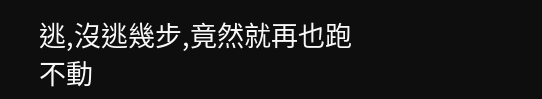逃,沒逃幾步,竟然就再也跑不動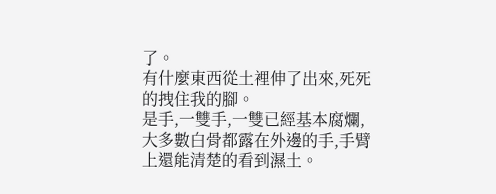了。
有什麼東西從土裡伸了出來,死死的拽住我的腳。
是手,一雙手,一雙已經基本腐爛,大多數白骨都露在外邊的手,手臂上還能清楚的看到濕土。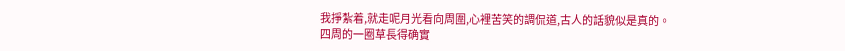我掙紮着,就走呢月光看向周圍,心裡苦笑的調侃道,古人的話貌似是真的。
四周的一圈草長得确實